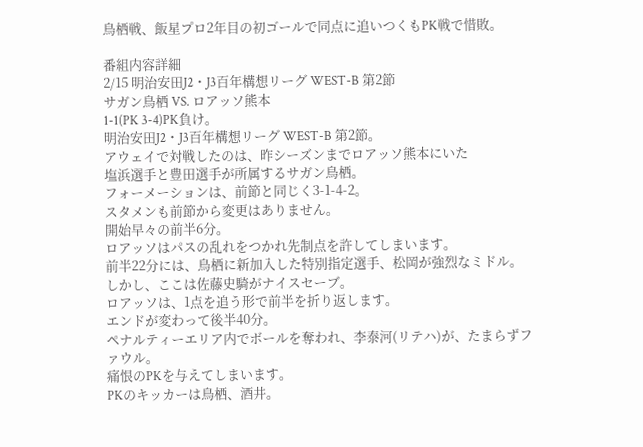鳥栖戦、飯星プロ2年目の初ゴールで同点に追いつくもPK戦で惜敗。

番組内容詳細
2/15 明治安田J2・J3百年構想リーグ WEST-B 第2節
サガン鳥栖 VS. ロアッソ熊本
1-1(PK 3-4)PK負け。
明治安田J2・J3百年構想リーグ WEST-B 第2節。
アウェイで対戦したのは、昨シーズンまでロアッソ熊本にいた
塩浜選手と豊田選手が所属するサガン鳥栖。
フォーメーションは、前節と同じく3-1-4-2。
スタメンも前節から変更はありません。
開始早々の前半6分。
ロアッソはパスの乱れをつかれ先制点を許してしまいます。
前半22分には、鳥栖に新加入した特別指定選手、松岡が強烈なミドル。
しかし、ここは佐藤史騎がナイスセーブ。
ロアッソは、1点を追う形で前半を折り返します。
エンドが変わって後半40分。
ペナルティーエリア内でボールを奪われ、李泰河(リテハ)が、たまらずファウル。
痛恨のPKを与えてしまいます。
PKのキッカーは鳥栖、酒井。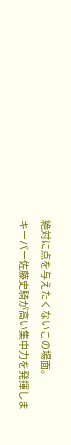絶対に点を与えたくないこの場面。
キーパー佐藤史騎が高い集中力を発揮しま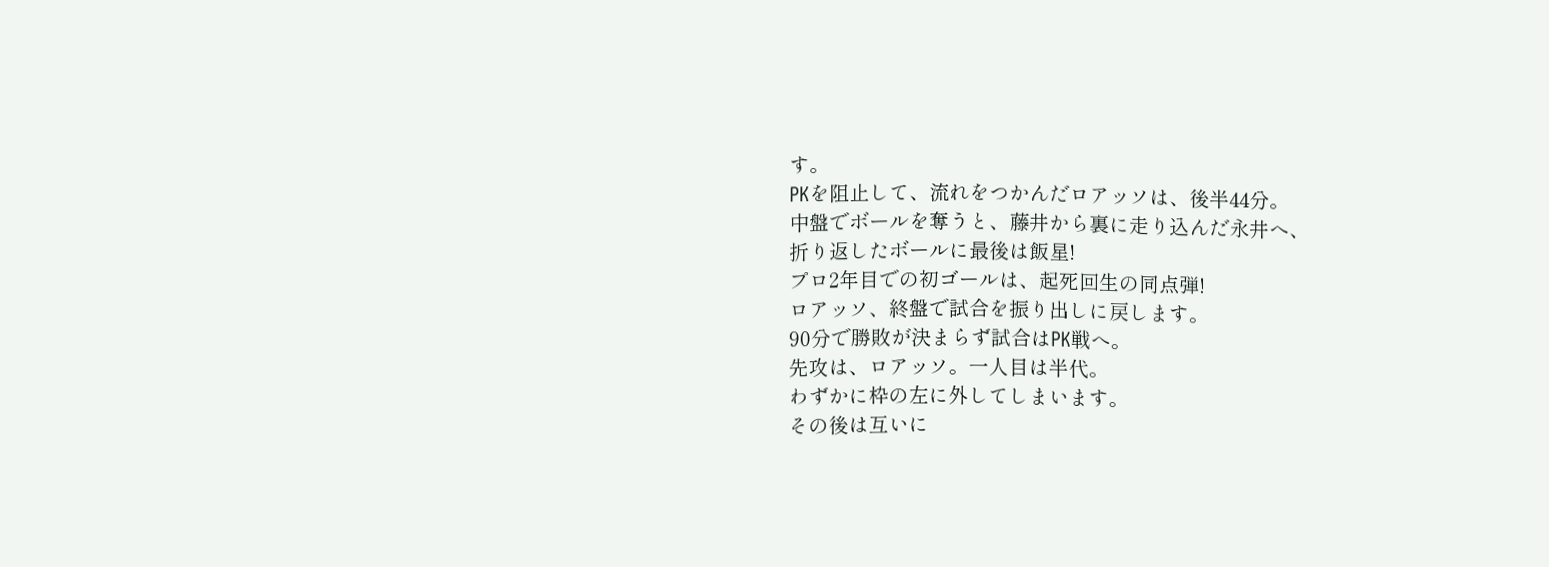す。
PKを阻止して、流れをつかんだロアッソは、後半44分。
中盤でボールを奪うと、藤井から裏に走り込んだ永井へ、
折り返したボールに最後は飯星!
プロ2年目での初ゴールは、起死回生の同点弾!
ロアッソ、終盤で試合を振り出しに戻します。
90分で勝敗が決まらず試合はPK戦へ。
先攻は、ロアッソ。一人目は半代。
わずかに枠の左に外してしまいます。
その後は互いに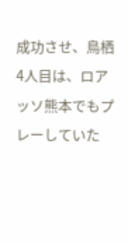成功させ、鳥栖4人目は、ロアッソ熊本でもプレーしていた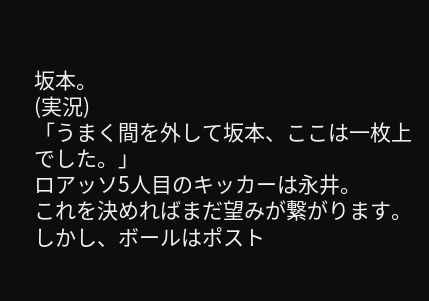坂本。
(実況)
「うまく間を外して坂本、ここは一枚上でした。」
ロアッソ5人目のキッカーは永井。
これを決めればまだ望みが繋がります。
しかし、ボールはポスト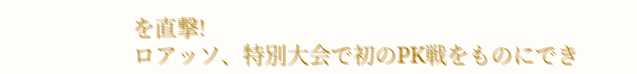を直撃!
ロアッソ、特別大会で初のPK戦をものにでき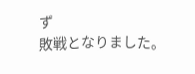ず
敗戦となりました。